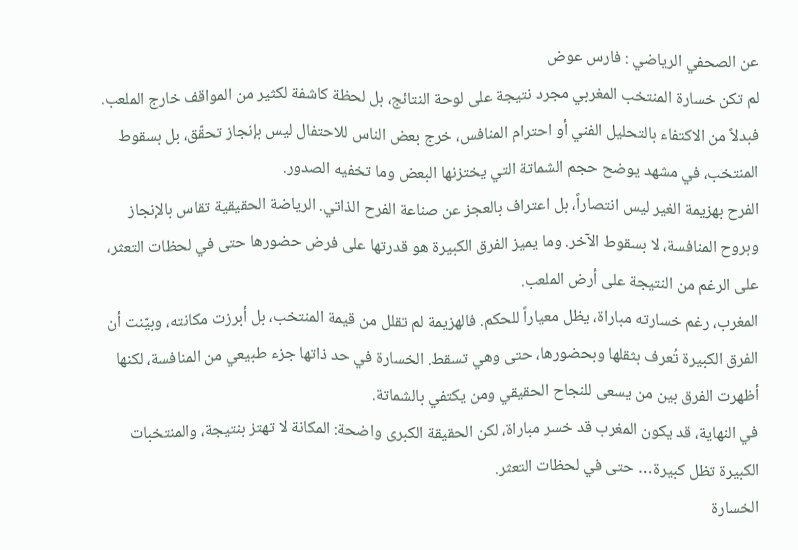عن الصحفي الرياضي : فارس عوض
لم تكن خسارة المنتخب المغربي مجرد نتيجة على لوحة النتائج، بل لحظة كاشفة لكثير من المواقف خارج الملعب. فبدلاً من الاكتفاء بالتحليل الفني أو احترام المنافس، خرج بعض الناس للاحتفال ليس بإنجاز تحقّق، بل بسقوط المنتخب، في مشهد يوضح حجم الشماتة التي يختزنها البعض وما تخفيه الصدور.
الفرح بهزيمة الغير ليس انتصاراً، بل اعتراف بالعجز عن صناعة الفرح الذاتي. الرياضة الحقيقية تقاس بالإنجاز وبروح المنافسة، لا بسقوط الآخر. وما يميز الفرق الكبيرة هو قدرتها على فرض حضورها حتى في لحظات التعثر، على الرغم من النتيجة على أرض الملعب.
المغرب، رغم خسارته مباراة، يظل معياراً للحكم. فالهزيمة لم تقلل من قيمة المنتخب، بل أبرزت مكانته، وبيّنت أن الفرق الكبيرة تُعرف بثقلها وبحضورها، حتى وهي تسقط. الخسارة في حد ذاتها جزء طبيعي من المنافسة، لكنها أظهرت الفرق بين من يسعى للنجاح الحقيقي ومن يكتفي بالشماتة.
في النهاية، قد يكون المغرب قد خسر مباراة، لكن الحقيقة الكبرى واضحة: المكانة لا تهتز بنتيجة، والمنتخبات الكبيرة تظل كبيرة… حتى في لحظات التعثر.
الخسارة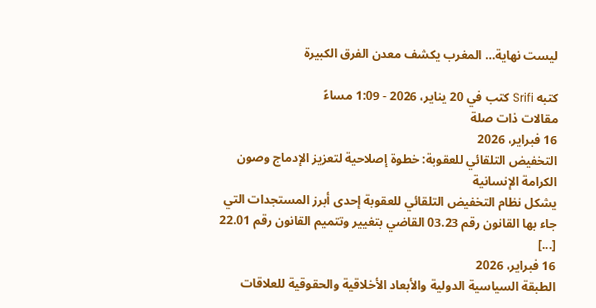ليست نهاية… المغرب يكشف معدن الفرق الكبيرة

كتبه Srifi كتب في 20 يناير، 2026 - 1:09 مساءً
مقالات ذات صلة
16 فبراير، 2026
التخفيض التلقائي للعقوبة: خطوة إصلاحية لتعزيز الإدماج وصون الكرامة الإنسانية
يشكل نظام التخفيض التلقائي للعقوبة إحدى أبرز المستجدات التي جاء بها القانون رقم 03.23 القاضي بتغيير وتتميم القانون رقم 22.01 [...]
16 فبراير، 2026
الطبقة السياسية الدولية والأبعاد الأخلاقية والحقوقية للعلاقات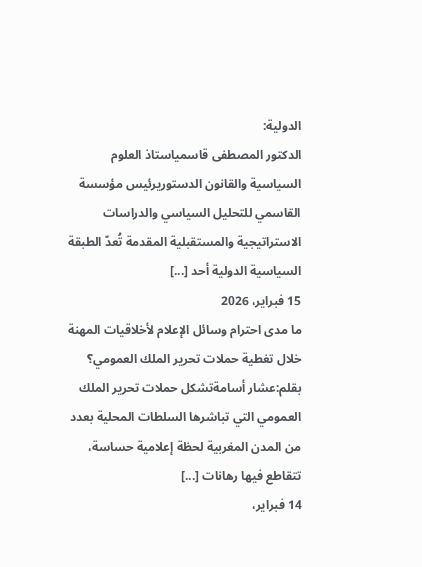الدولية:
الدكتور المصطفى قاسمياستاذ العلوم السياسية والقانون الدستوريرئيس مؤسسة القاسمي للتحليل السياسي والدراسات الاستراتيجية والمستقبلية المقدمة تُعدّ الطبقة السياسية الدولية أحد [...]
15 فبراير، 2026
ما مدى احترام وسائل الإعلام لأخلاقيات المهنة خلال تغطية حملات تحرير الملك العمومي؟
بقلم:عشار أسامةتشكل حملات تحرير الملك العمومي التي تباشرها السلطات المحلية بعدد من المدن المغربية لحظة إعلامية حساسة، تتقاطع فيها رهانات [...]
14 فبراير،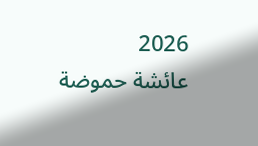2026
عائشة حموضة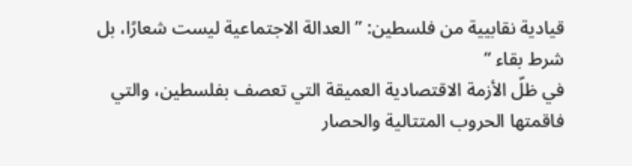قيادية نقابيية من فلسطين: ” العدالة الاجتماعية ليست شعارًا، بل شرط بقاء “
في ظلّ الأزمة الاقتصادية العميقة التي تعصف بفلسطين، والتي فاقمتها الحروب المتتالية والحصار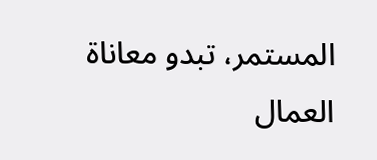المستمر، تبدو معاناة العمال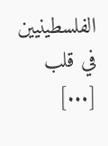الفلسطينيين في قلب [...]